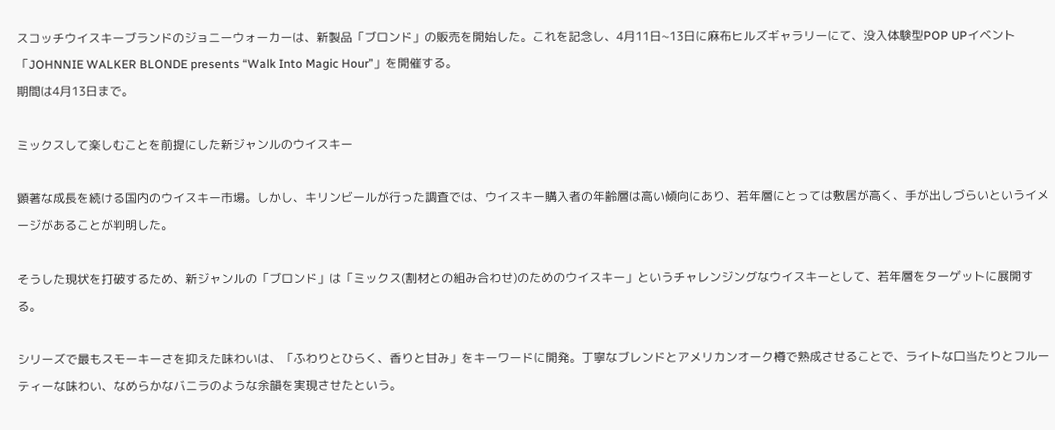スコッチウイスキーブランドのジョニーウォーカーは、新製品「ブロンド」の販売を開始した。これを記念し、4月11日~13日に麻布ヒルズギャラリーにて、没入体験型POP UPイベント「JOHNNIE WALKER BLONDE presents “Walk Into Magic Hour”」を開催する。
期間は4月13日まで。

ミックスして楽しむことを前提にした新ジャンルのウイスキー

顕著な成長を続ける国内のウイスキー市場。しかし、キリンビールが行った調査では、ウイスキー購入者の年齢層は高い傾向にあり、若年層にとっては敷居が高く、手が出しづらいというイメージがあることが判明した。

そうした現状を打破するため、新ジャンルの「ブロンド」は「ミックス(割材との組み合わせ)のためのウイスキー」というチャレンジングなウイスキーとして、若年層をターゲットに展開する。

シリーズで最もスモーキーさを抑えた味わいは、「ふわりとひらく、香りと甘み」をキーワードに開発。丁寧なブレンドとアメリカンオーク樽で熟成させることで、ライトな口当たりとフルーティーな味わい、なめらかなバニラのような余韻を実現させたという。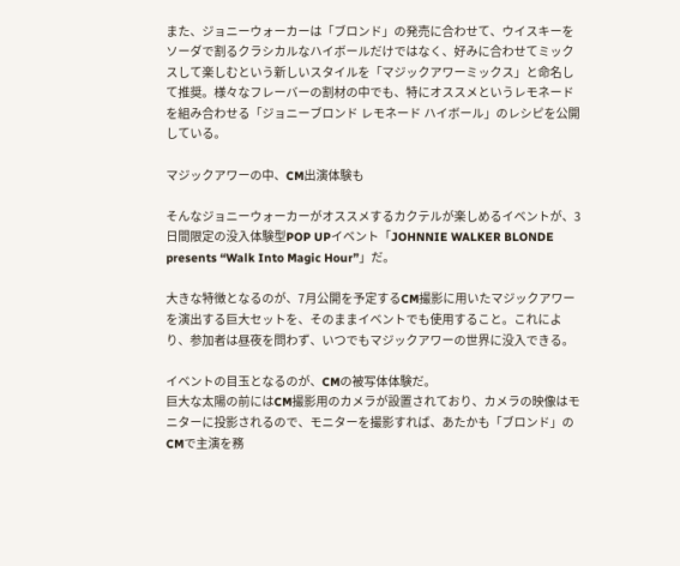また、ジョニーウォーカーは「ブロンド」の発売に合わせて、ウイスキーをソーダで割るクラシカルなハイボールだけではなく、好みに合わせてミックスして楽しむという新しいスタイルを「マジックアワーミックス」と命名して推奨。様々なフレーバーの割材の中でも、特にオススメというレモネードを組み合わせる「ジョニーブロンド レモネード ハイボール」のレシピを公開している。

マジックアワーの中、CM出演体験も

そんなジョニーウォーカーがオススメするカクテルが楽しめるイベントが、3日間限定の没入体験型POP UPイベント「JOHNNIE WALKER BLONDE presents “Walk Into Magic Hour”」だ。

大きな特徴となるのが、7月公開を予定するCM撮影に用いたマジックアワーを演出する巨大セットを、そのままイベントでも使用すること。これにより、参加者は昼夜を問わず、いつでもマジックアワーの世界に没入できる。

イベントの目玉となるのが、CMの被写体体験だ。
巨大な太陽の前にはCM撮影用のカメラが設置されており、カメラの映像はモニターに投影されるので、モニターを撮影すれば、あたかも「ブロンド」のCMで主演を務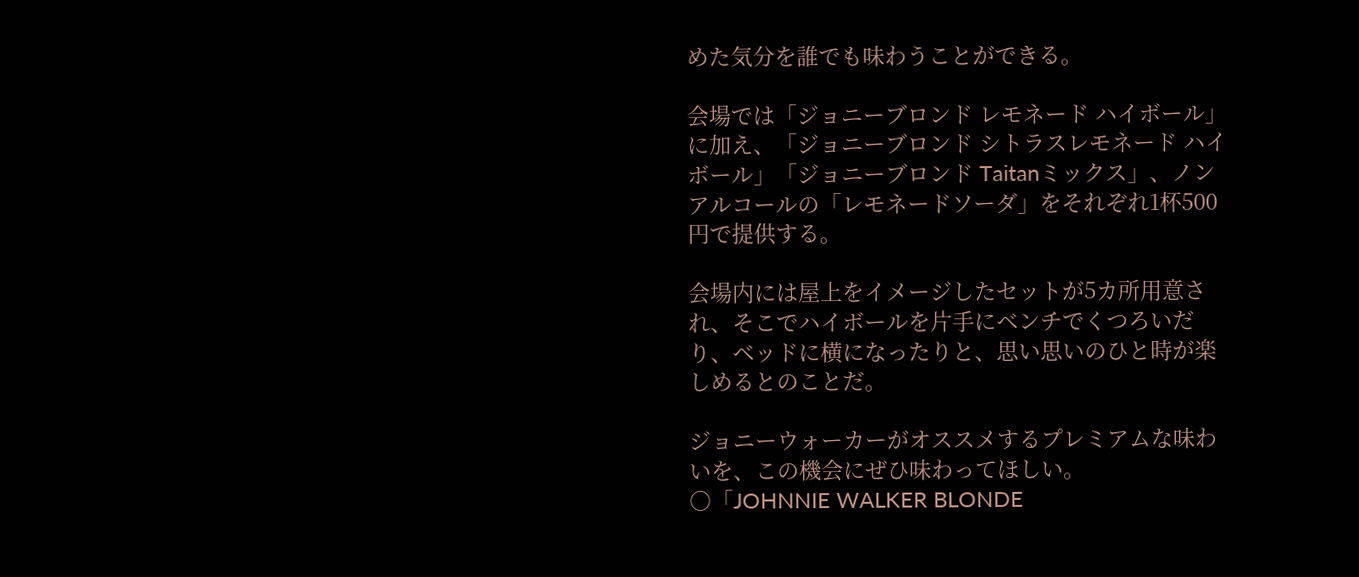めた気分を誰でも味わうことができる。

会場では「ジョニーブロンド レモネード ハイボール」に加え、「ジョニーブロンド シトラスレモネード ハイボール」「ジョニーブロンド Taitanミックス」、ノンアルコールの「レモネードソーダ」をそれぞれ1杯500円で提供する。

会場内には屋上をイメージしたセットが5カ所用意され、そこでハイボールを片手にベンチでくつろいだり、ベッドに横になったりと、思い思いのひと時が楽しめるとのことだ。

ジョニーウォーカーがオススメするプレミアムな味わいを、この機会にぜひ味わってほしい。
○「JOHNNIE WALKER BLONDE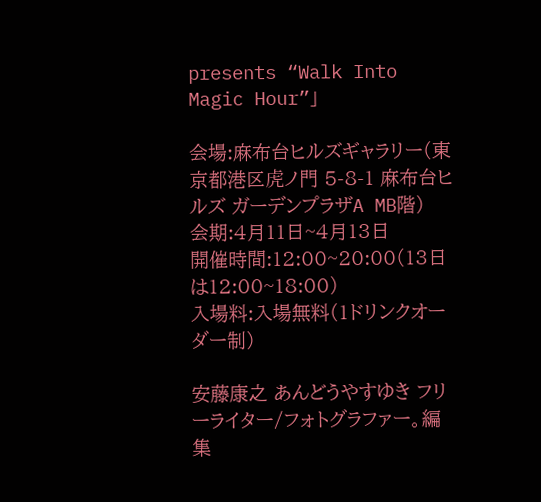presents “Walk Into Magic Hour”」

会場:麻布台ヒルズギャラリー(東京都港区⻁ノ門 5-8-1 麻布台ヒルズ ガーデンプラザA MB階)
会期:4月11日~4月13日
開催時間:12:00~20:00(13日は12:00~18:00)
入場料:入場無料(1ドリンクオーダー制)

安藤康之 あんどうやすゆき フリーライター/フォトグラファー。編集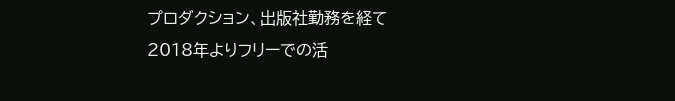プロダクション、出版社勤務を経て2018年よりフリーでの活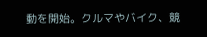動を開始。クルマやバイク、競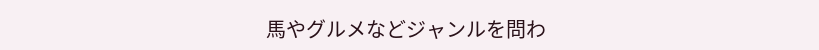馬やグルメなどジャンルを問わ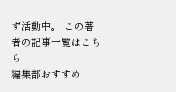ず活動中。 この著者の記事一覧はこちら
編集部おすすめ